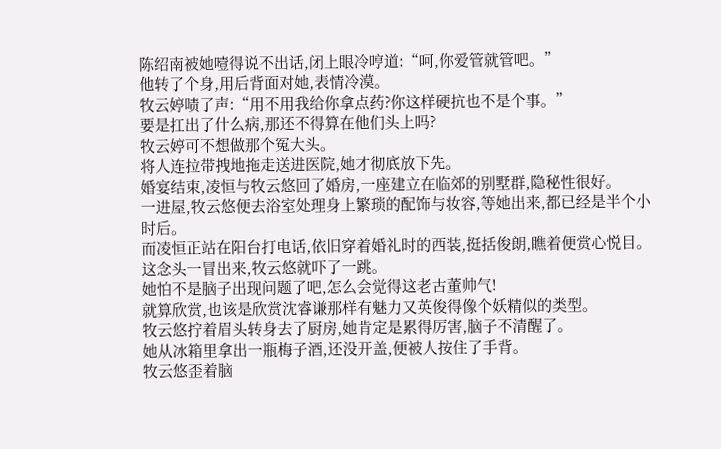陈绍南被她噎得说不出话,闭上眼冷哼道:“呵,你爱管就管吧。”
他转了个身,用后背面对她,表情冷漠。
牧云婷啧了声:“用不用我给你拿点药?你这样硬抗也不是个事。”
要是扛出了什么病,那还不得算在他们头上吗?
牧云婷可不想做那个冤大头。
将人连拉带拽地拖走送进医院,她才彻底放下先。
婚宴结束,凌恒与牧云悠回了婚房,一座建立在临郊的别墅群,隐秘性很好。
一进屋,牧云悠便去浴室处理身上繁琐的配饰与妆容,等她出来,都已经是半个小时后。
而凌恒正站在阳台打电话,依旧穿着婚礼时的西装,挺括俊朗,瞧着便赏心悦目。
这念头一冒出来,牧云悠就吓了一跳。
她怕不是脑子出现问题了吧,怎么会觉得这老古董帅气!
就算欣赏,也该是欣赏沈睿谦那样有魅力又英俊得像个妖精似的类型。
牧云悠拧着眉头转身去了厨房,她肯定是累得厉害,脑子不清醒了。
她从冰箱里拿出一瓶梅子酒,还没开盖,便被人按住了手背。
牧云悠歪着脑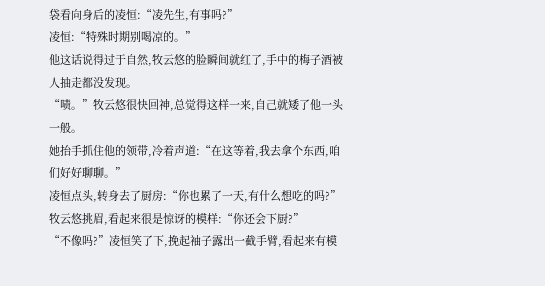袋看向身后的凌恒:“凌先生,有事吗?”
凌恒:“特殊时期别喝凉的。”
他这话说得过于自然,牧云悠的脸瞬间就红了,手中的梅子酒被人抽走都没发现。
“啧。”牧云悠很快回神,总觉得这样一来,自己就矮了他一头一般。
她抬手抓住他的领带,冷着声道:“在这等着,我去拿个东西,咱们好好聊聊。”
凌恒点头,转身去了厨房:“你也累了一天,有什么想吃的吗?”
牧云悠挑眉,看起来很是惊讶的模样:“你还会下厨?”
“不像吗?”凌恒笑了下,挽起袖子露出一截手臂,看起来有模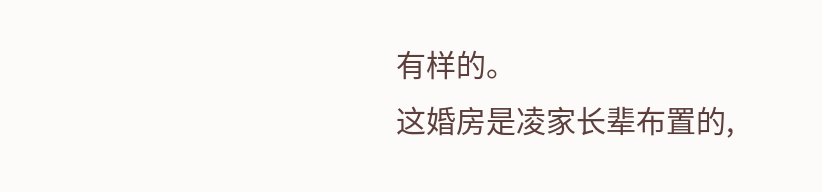有样的。
这婚房是凌家长辈布置的,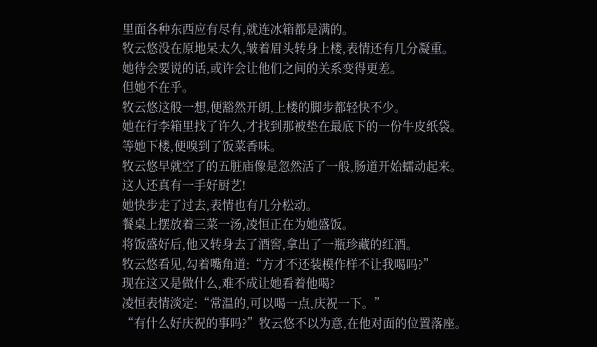里面各种东西应有尽有,就连冰箱都是满的。
牧云悠没在原地呆太久,皱着眉头转身上楼,表情还有几分凝重。
她待会要说的话,或许会让他们之间的关系变得更差。
但她不在乎。
牧云悠这般一想,便豁然开朗,上楼的脚步都轻快不少。
她在行李箱里找了许久,才找到那被垫在最底下的一份牛皮纸袋。
等她下楼,便嗅到了饭菜香味。
牧云悠早就空了的五脏庙像是忽然活了一般,肠道开始蠕动起来。
这人还真有一手好厨艺!
她快步走了过去,表情也有几分松动。
餐桌上摆放着三菜一汤,凌恒正在为她盛饭。
将饭盛好后,他又转身去了酒窖,拿出了一瓶珍藏的红酒。
牧云悠看见,勾着嘴角道:“方才不还装模作样不让我喝吗?”
现在这又是做什么,难不成让她看着他喝?
凌恒表情淡定:“常温的,可以喝一点,庆祝一下。”
“有什么好庆祝的事吗?”牧云悠不以为意,在他对面的位置落座。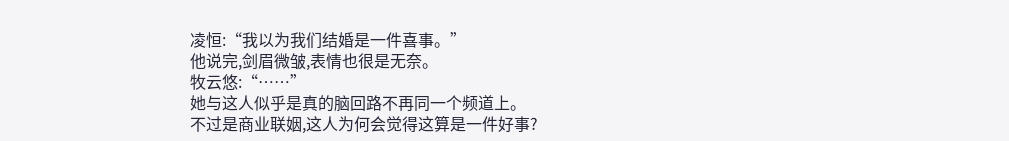凌恒:“我以为我们结婚是一件喜事。”
他说完,剑眉微皱,表情也很是无奈。
牧云悠:“……”
她与这人似乎是真的脑回路不再同一个频道上。
不过是商业联姻,这人为何会觉得这算是一件好事?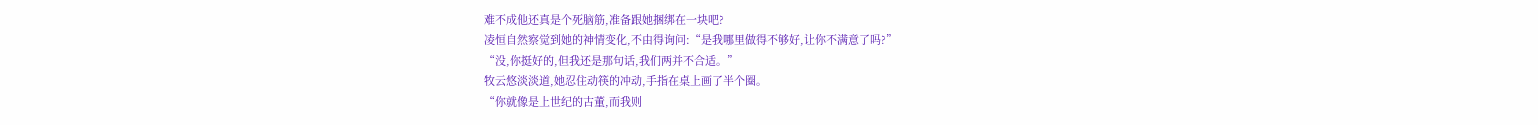难不成他还真是个死脑筋,准备跟她捆绑在一块吧?
凌恒自然察觉到她的神情变化,不由得询问:“是我哪里做得不够好,让你不满意了吗?”
“没,你挺好的,但我还是那句话,我们两并不合适。”
牧云悠淡淡道,她忍住动筷的冲动,手指在桌上画了半个圈。
“你就像是上世纪的古董,而我则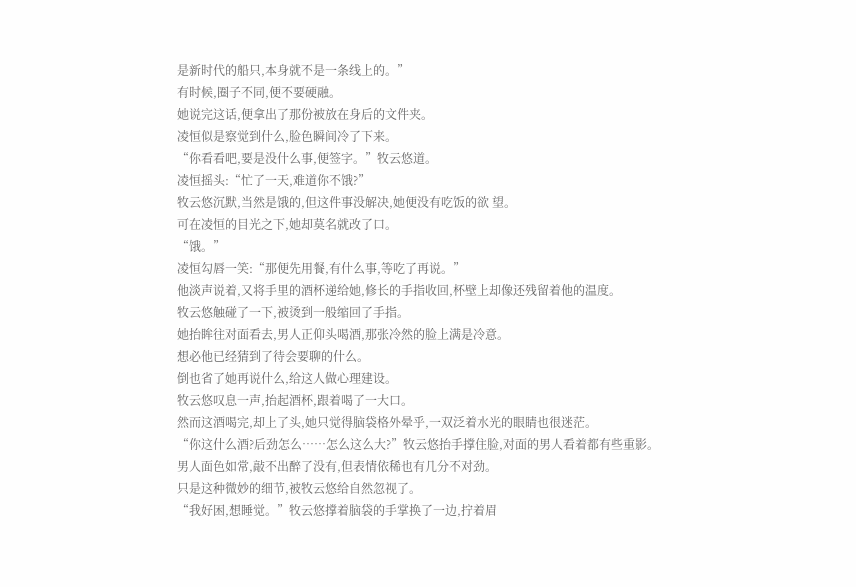是新时代的船只,本身就不是一条线上的。”
有时候,圈子不同,便不要硬融。
她说完这话,便拿出了那份被放在身后的文件夹。
凌恒似是察觉到什么,脸色瞬间冷了下来。
“你看看吧,要是没什么事,便签字。”牧云悠道。
凌恒摇头:“忙了一天,难道你不饿?”
牧云悠沉默,当然是饿的,但这件事没解决,她便没有吃饭的欲 望。
可在凌恒的目光之下,她却莫名就改了口。
“饿。”
凌恒勾唇一笑:“那便先用餐,有什么事,等吃了再说。”
他淡声说着,又将手里的酒杯递给她,修长的手指收回,杯壁上却像还残留着他的温度。
牧云悠触碰了一下,被烫到一般缩回了手指。
她抬眸往对面看去,男人正仰头喝酒,那张冷然的脸上满是冷意。
想必他已经猜到了待会要聊的什么。
倒也省了她再说什么,给这人做心理建设。
牧云悠叹息一声,抬起酒杯,跟着喝了一大口。
然而这酒喝完,却上了头,她只觉得脑袋格外晕乎,一双泛着水光的眼睛也很迷茫。
“你这什么酒?后劲怎么……怎么这么大?”牧云悠抬手撑住脸,对面的男人看着都有些重影。
男人面色如常,敲不出醉了没有,但表情依稀也有几分不对劲。
只是这种微妙的细节,被牧云悠给自然忽视了。
“我好困,想睡觉。”牧云悠撑着脑袋的手掌换了一边,拧着眉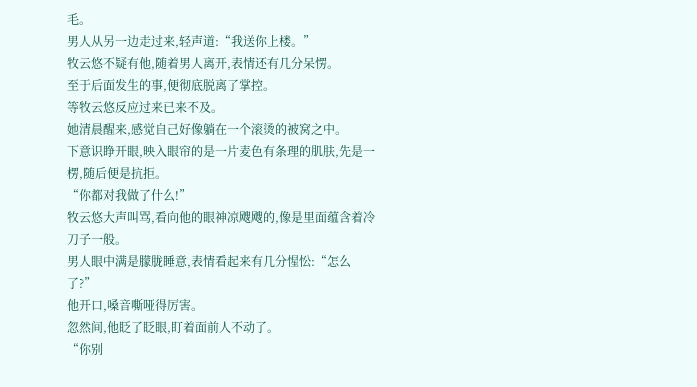毛。
男人从另一边走过来,轻声道:“我送你上楼。”
牧云悠不疑有他,随着男人离开,表情还有几分呆愣。
至于后面发生的事,便彻底脱离了掌控。
等牧云悠反应过来已来不及。
她清晨醒来,感觉自己好像躺在一个滚烫的被窝之中。
下意识睁开眼,映入眼帘的是一片麦色有条理的肌肤,先是一楞,随后便是抗拒。
“你都对我做了什么!”
牧云悠大声叫骂,看向他的眼神凉飕飕的,像是里面蕴含着冷刀子一般。
男人眼中满是朦胧睡意,表情看起来有几分惺忪:“怎么了?”
他开口,嗓音嘶哑得厉害。
忽然间,他眨了眨眼,盯着面前人不动了。
“你别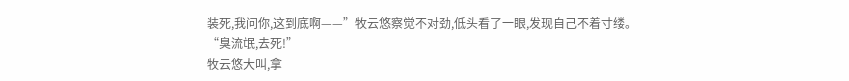装死,我问你,这到底啊——”牧云悠察觉不对劲,低头看了一眼,发现自己不着寸缕。
“臭流氓,去死!”
牧云悠大叫,拿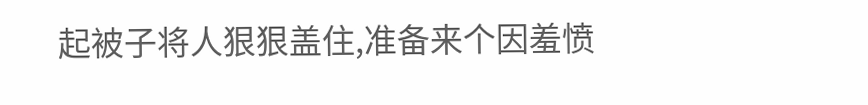起被子将人狠狠盖住,准备来个因羞愤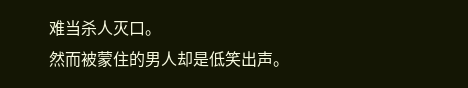难当杀人灭口。
然而被蒙住的男人却是低笑出声。